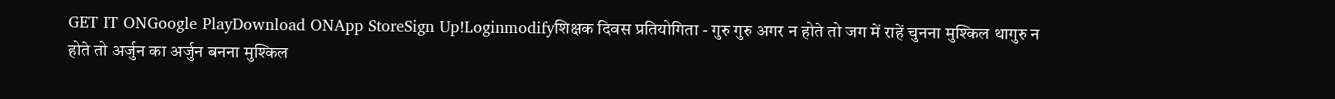GET IT ONGoogle PlayDownload ONApp StoreSign Up!Loginmodifyशिक्षक दिवस प्रतियोगिता - गुरु गुरु अगर न होते तो जग में राहें चुनना मुश्किल थागुरु न होते तो अर्जुन का अर्जुन बनना मुश्किल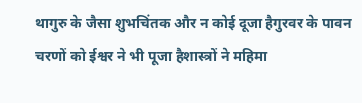थागुरु के जैसा शुभचिंतक और न कोई दूजा हैगुरवर के पावन चरणों को ईश्वर ने भी पूजा हैशास्त्रों ने महिमा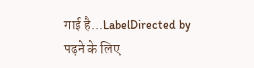गाई है...LabelDirected by पढ़ने के लिए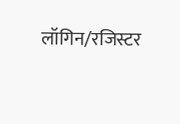लॉगिन/रजिस्टर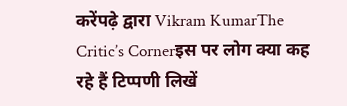करेंपढ़े द्वारा Vikram KumarThe Critic’s Cornerइस पर लोग क्या कह रहे हैं टिप्पणी लिखें